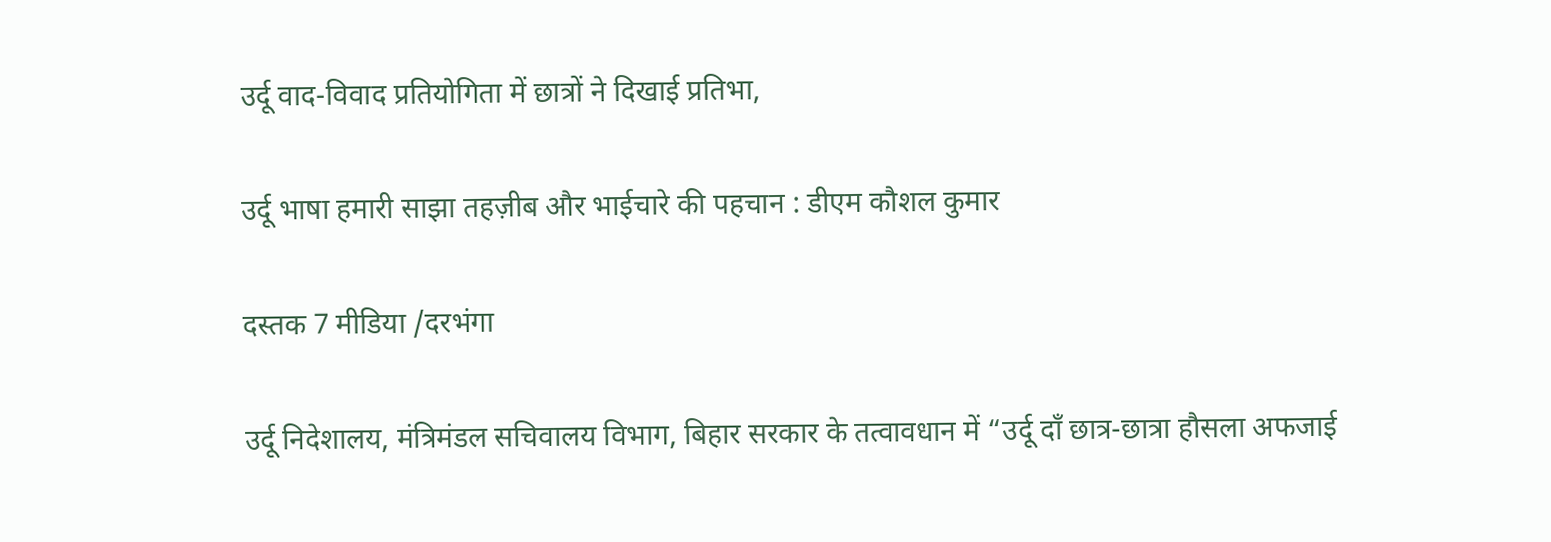उर्दू वाद-विवाद प्रतियोगिता में छात्रों ने दिखाई प्रतिभा,

उर्दू भाषा हमारी साझा तहज़ीब और भाईचारे की पहचान : डीएम कौशल कुमार

दस्तक 7 मीडिया /दरभंगा

उर्दू निदेशालय, मंत्रिमंडल सचिवालय विभाग, बिहार सरकार के तत्वावधान में “उर्दू दाँ छात्र-छात्रा हौसला अफजाई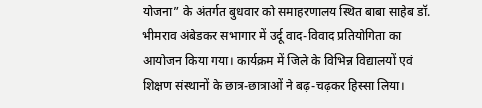योजना” के अंतर्गत बुधवार को समाहरणालय स्थित बाबा साहेब डॉ. भीमराव अंबेडकर सभागार में उर्दू वाद-विवाद प्रतियोगिता का आयोजन किया गया। कार्यक्रम में जिले के विभिन्न विद्यालयों एवं शिक्षण संस्थानों के छात्र-छात्राओं ने बढ़-चढ़कर हिस्सा लिया।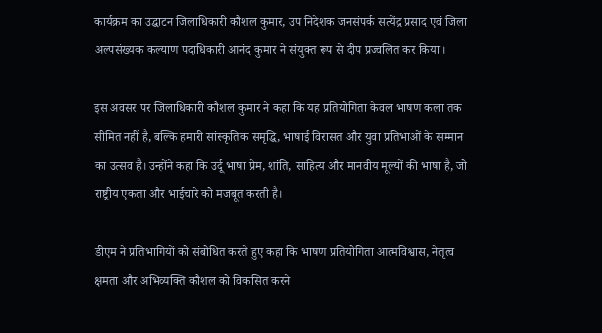कार्यक्रम का उद्घाटन जिलाधिकारी कौशल कुमार, उप निदेशक जनसंपर्क सत्येंद्र प्रसाद एवं जिला अल्पसंख्यक कल्याण पदाधिकारी आनंद कुमार ने संयुक्त रूप से दीप प्रज्वलित कर किया।

इस अवसर पर जिलाधिकारी कौशल कुमार ने कहा कि यह प्रतियोगिता केवल भाषण कला तक सीमित नहीं है, बल्कि हमारी सांस्कृतिक समृद्धि, भाषाई विरासत और युवा प्रतिभाओं के सम्मान का उत्सव है। उन्होंने कहा कि उर्दू भाषा प्रेम, शांति, साहित्य और मानवीय मूल्यों की भाषा है, जो राष्ट्रीय एकता और भाईचारे को मजबूत करती है।

डीएम ने प्रतिभागियों को संबोधित करते हुए कहा कि भाषण प्रतियोगिता आत्मविश्वास, नेतृत्व क्षमता और अभिव्यक्ति कौशल को विकसित करने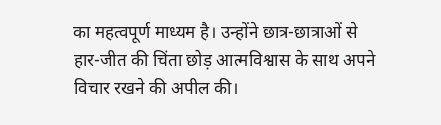का महत्वपूर्ण माध्यम है। उन्होंने छात्र-छात्राओं से हार-जीत की चिंता छोड़ आत्मविश्वास के साथ अपने विचार रखने की अपील की।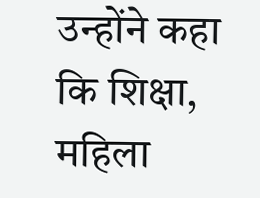उन्होंने कहा कि शिक्षा, महिला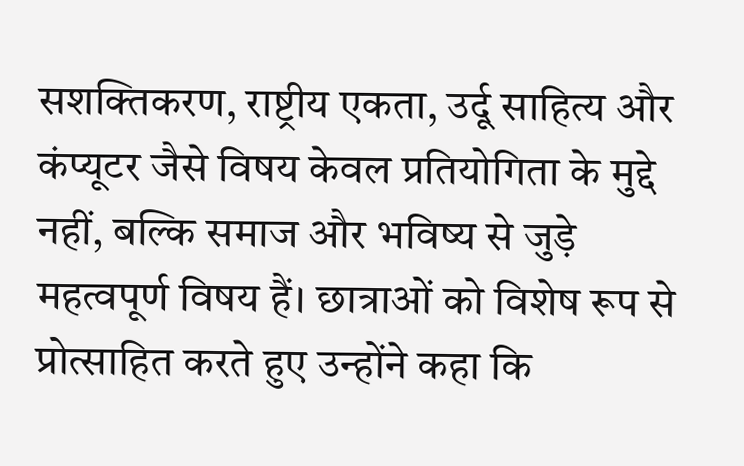सशक्तिकरण, राष्ट्रीय एकता, उर्दू साहित्य और कंप्यूटर जैसे विषय केवल प्रतियोगिता के मुद्दे नहीं, बल्कि समाज और भविष्य से जुड़े महत्वपूर्ण विषय हैं। छात्राओं को विशेष रूप से प्रोत्साहित करते हुए उन्होंने कहा कि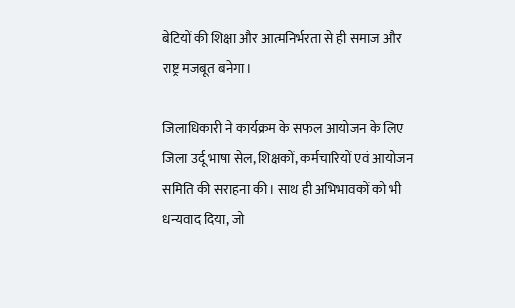बेटियों की शिक्षा और आत्मनिर्भरता से ही समाज और राष्ट्र मजबूत बनेगा।

जिलाधिकारी ने कार्यक्रम के सफल आयोजन के लिए जिला उर्दू भाषा सेल, शिक्षकों, कर्मचारियों एवं आयोजन समिति की सराहना की। साथ ही अभिभावकों को भी धन्यवाद दिया, जो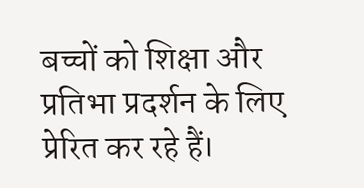बच्चों को शिक्षा और प्रतिभा प्रदर्शन के लिए प्रेरित कर रहे हैं।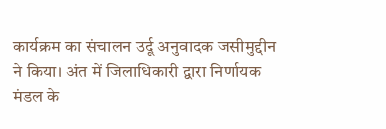कार्यक्रम का संचालन उर्दू अनुवादक जसीमुद्दीन ने किया। अंत में जिलाधिकारी द्वारा निर्णायक मंडल के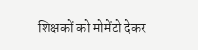शिक्षकों को मोमेंटो देकर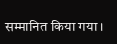सम्मानित किया गया।